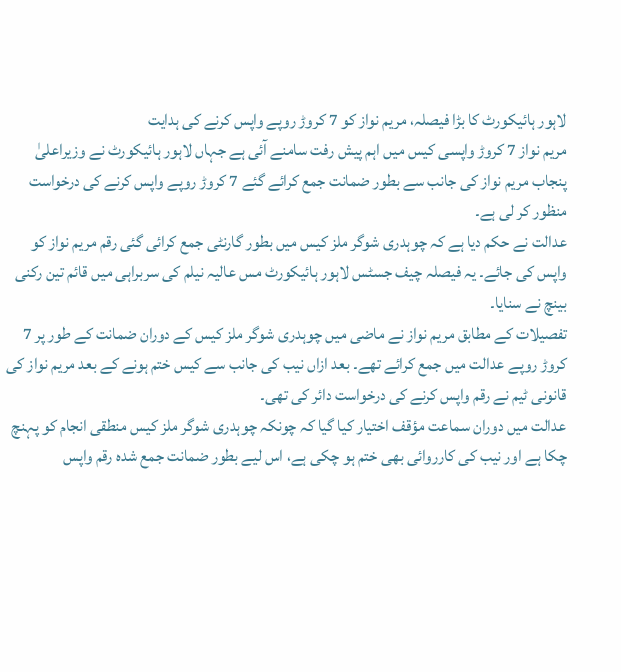لاہور ہائیکورٹ کا بڑا فیصلہ، مریم نواز کو 7 کروڑ روپے واپس کرنے کی ہدایت
مریم نواز 7 کروڑ واپسی کیس میں اہم پیش رفت سامنے آئی ہے جہاں لاہور ہائیکورٹ نے وزیراعلیٰ پنجاب مریم نواز کی جانب سے بطور ضمانت جمع کرائے گئے 7 کروڑ روپے واپس کرنے کی درخواست منظور کر لی ہے۔
عدالت نے حکم دیا ہے کہ چوہدری شوگر ملز کیس میں بطور گارنٹی جمع کرائی گئی رقم مریم نواز کو واپس کی جائے۔ یہ فیصلہ چیف جسٹس لاہور ہائیکورٹ مس عالیہ نیلم کی سربراہی میں قائم تین رکنی بینچ نے سنایا۔
تفصیلات کے مطابق مریم نواز نے ماضی میں چوہدری شوگر ملز کیس کے دوران ضمانت کے طور پر 7 کروڑ روپے عدالت میں جمع کرائے تھے۔ بعد ازاں نیب کی جانب سے کیس ختم ہونے کے بعد مریم نواز کی قانونی ٹیم نے رقم واپس کرنے کی درخواست دائر کی تھی۔
عدالت میں دوران سماعت مؤقف اختیار کیا گیا کہ چونکہ چوہدری شوگر ملز کیس منطقی انجام کو پہنچ چکا ہے اور نیب کی کارروائی بھی ختم ہو چکی ہے، اس لیے بطور ضمانت جمع شدہ رقم واپس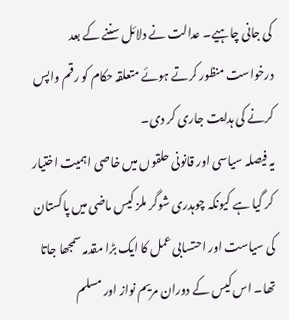کی جانی چاہیے۔ عدالت نے دلائل سننے کے بعد درخواست منظور کرتے ہوئے متعلقہ حکام کو رقم واپس کرنے کی ہدایت جاری کر دی۔
یہ فیصلہ سیاسی اور قانونی حلقوں میں خاصی اہمیت اختیار کر گیا ہے کیونکہ چوہدری شوگر ملز کیس ماضی میں پاکستان کی سیاست اور احتسابی عمل کا ایک بڑا مقدمہ سمجھا جاتا تھا۔ اس کیس کے دوران مریم نواز اور مسلم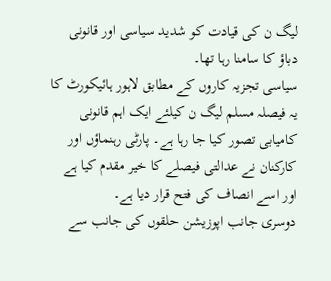لیگ ن کی قیادت کو شدید سیاسی اور قانونی دباؤ کا سامنا رہا تھا۔
سیاسی تجزیہ کاروں کے مطابق لاہور ہائیکورٹ کا یہ فیصلہ مسلم لیگ ن کیلئے ایک اہم قانونی کامیابی تصور کیا جا رہا ہے۔ پارٹی رہنماؤں اور کارکنان نے عدالتی فیصلے کا خیر مقدم کیا ہے اور اسے انصاف کی فتح قرار دیا ہے۔
دوسری جانب اپوزیشن حلقوں کی جانب سے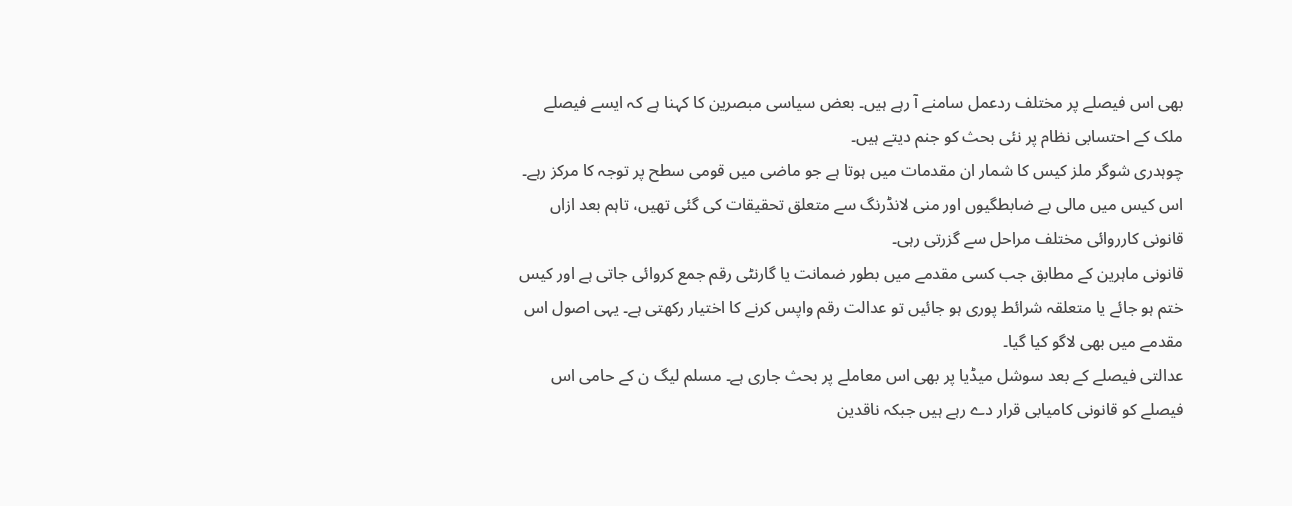بھی اس فیصلے پر مختلف ردعمل سامنے آ رہے ہیں۔ بعض سیاسی مبصرین کا کہنا ہے کہ ایسے فیصلے ملک کے احتسابی نظام پر نئی بحث کو جنم دیتے ہیں۔
چوہدری شوگر ملز کیس کا شمار ان مقدمات میں ہوتا ہے جو ماضی میں قومی سطح پر توجہ کا مرکز رہے۔ اس کیس میں مالی بے ضابطگیوں اور منی لانڈرنگ سے متعلق تحقیقات کی گئی تھیں، تاہم بعد ازاں قانونی کارروائی مختلف مراحل سے گزرتی رہی۔
قانونی ماہرین کے مطابق جب کسی مقدمے میں بطور ضمانت یا گارنٹی رقم جمع کروائی جاتی ہے اور کیس ختم ہو جائے یا متعلقہ شرائط پوری ہو جائیں تو عدالت رقم واپس کرنے کا اختیار رکھتی ہے۔ یہی اصول اس مقدمے میں بھی لاگو کیا گیا۔
عدالتی فیصلے کے بعد سوشل میڈیا پر بھی اس معاملے پر بحث جاری ہے۔ مسلم لیگ ن کے حامی اس فیصلے کو قانونی کامیابی قرار دے رہے ہیں جبکہ ناقدین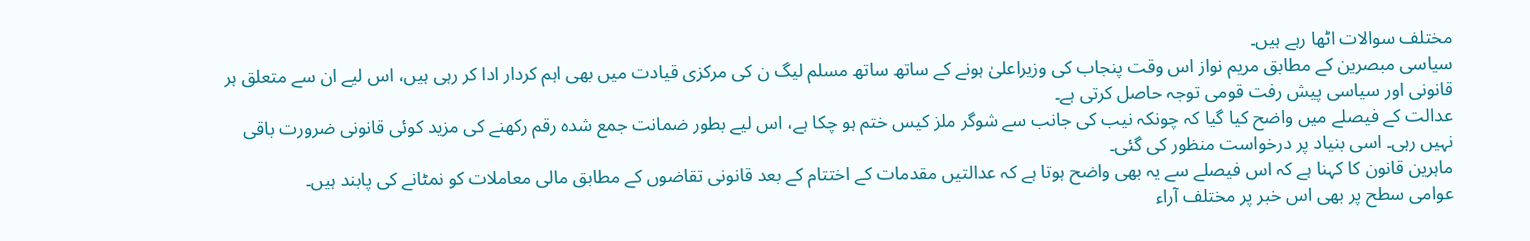مختلف سوالات اٹھا رہے ہیں۔
سیاسی مبصرین کے مطابق مریم نواز اس وقت پنجاب کی وزیراعلیٰ ہونے کے ساتھ ساتھ مسلم لیگ ن کی مرکزی قیادت میں بھی اہم کردار ادا کر رہی ہیں، اس لیے ان سے متعلق ہر قانونی اور سیاسی پیش رفت قومی توجہ حاصل کرتی ہے۔
عدالت کے فیصلے میں واضح کیا گیا کہ چونکہ نیب کی جانب سے شوگر ملز کیس ختم ہو چکا ہے، اس لیے بطور ضمانت جمع شدہ رقم رکھنے کی مزید کوئی قانونی ضرورت باقی نہیں رہی۔ اسی بنیاد پر درخواست منظور کی گئی۔
ماہرین قانون کا کہنا ہے کہ اس فیصلے سے یہ بھی واضح ہوتا ہے کہ عدالتیں مقدمات کے اختتام کے بعد قانونی تقاضوں کے مطابق مالی معاملات کو نمٹانے کی پابند ہیں۔
عوامی سطح پر بھی اس خبر پر مختلف آراء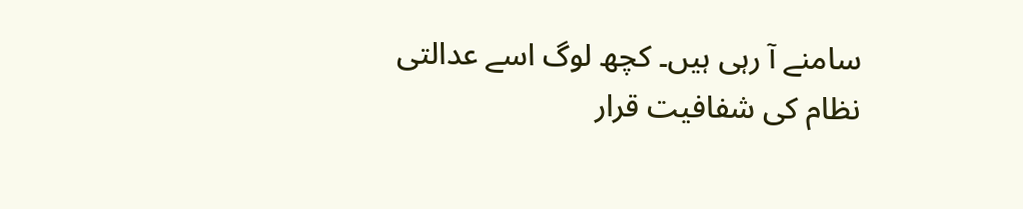سامنے آ رہی ہیں۔ کچھ لوگ اسے عدالتی نظام کی شفافیت قرار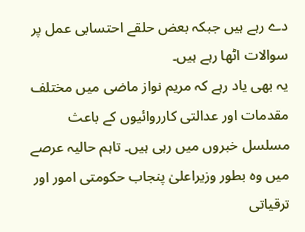دے رہے ہیں جبکہ بعض حلقے احتسابی عمل پر سوالات اٹھا رہے ہیں۔
یہ بھی یاد رہے کہ مریم نواز ماضی میں مختلف مقدمات اور عدالتی کارروائیوں کے باعث مسلسل خبروں میں رہی ہیں۔ تاہم حالیہ عرصے میں وہ بطور وزیراعلیٰ پنجاب حکومتی امور اور ترقیاتی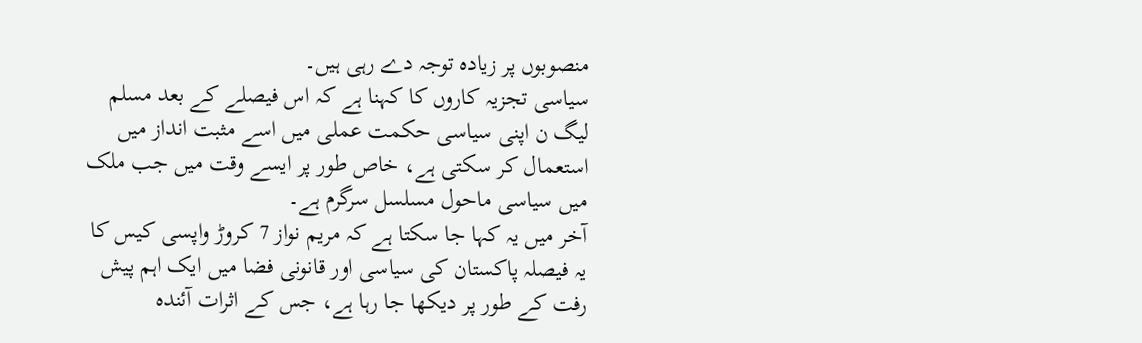منصوبوں پر زیادہ توجہ دے رہی ہیں۔
سیاسی تجزیہ کاروں کا کہنا ہے کہ اس فیصلے کے بعد مسلم لیگ ن اپنی سیاسی حکمت عملی میں اسے مثبت انداز میں استعمال کر سکتی ہے، خاص طور پر ایسے وقت میں جب ملک میں سیاسی ماحول مسلسل سرگرم ہے۔
آخر میں یہ کہا جا سکتا ہے کہ مریم نواز 7 کروڑ واپسی کیس کا یہ فیصلہ پاکستان کی سیاسی اور قانونی فضا میں ایک اہم پیش رفت کے طور پر دیکھا جا رہا ہے، جس کے اثرات آئندہ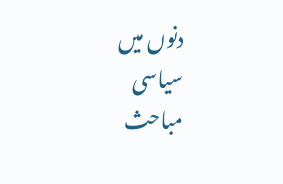دنوں میں سیاسی مباحث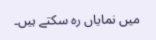میں نمایاں رہ سکتے ہیں۔